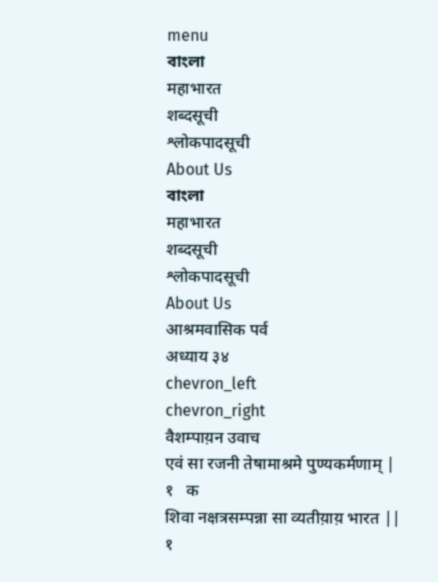menu
বাংলা
महाभारत
शब्दसूची
श्लोकपादसूची
About Us
বাংলা
महाभारत
शब्दसूची
श्लोकपादसूची
About Us
आश्रमवासिक पर्व
अध्याय ३४
chevron_left
chevron_right
वैशम्पाय़न उवाच
एवं सा रजनी तेषामाश्रमे पुण्यकर्मणाम् |  १   क
शिवा नक्षत्रसम्पन्ना सा व्यतीय़ाय़ भारत ||  १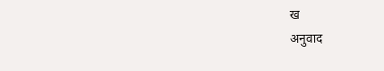ख
अनुवाद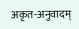अकृत-अनुवादम्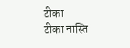टीका
टीका नास्ति